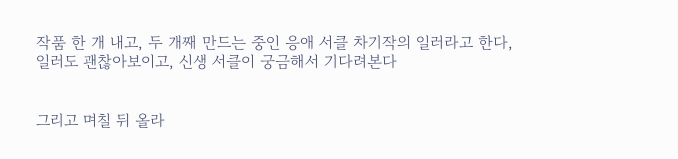작품 한 개 내고, 두 개째 만드는 중인 응애 서클 차기작의 일러라고 한다, 일러도 괜찮아보이고, 신생 서클이 궁금해서 기다려본다


그리고 며칠 뒤 올라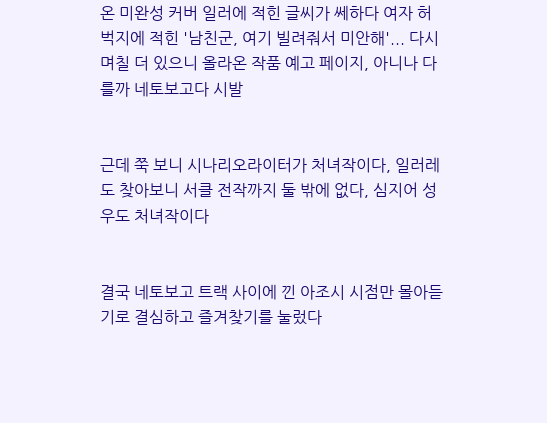온 미완성 커버 일러에 적힌 글씨가 쎄하다 여자 허벅지에 적힌 '남친군, 여기 빌려줘서 미안해'... 다시 며칠 더 있으니 올라온 작품 예고 페이지, 아니나 다를까 네토보고다 시발


근데 쭉 보니 시나리오라이터가 처녀작이다, 일러레도 찾아보니 서클 전작까지 둘 밖에 없다, 심지어 성우도 처녀작이다


결국 네토보고 트랙 사이에 낀 아조시 시점만 몰아듣기로 결심하고 즐겨찾기를 눌렀다